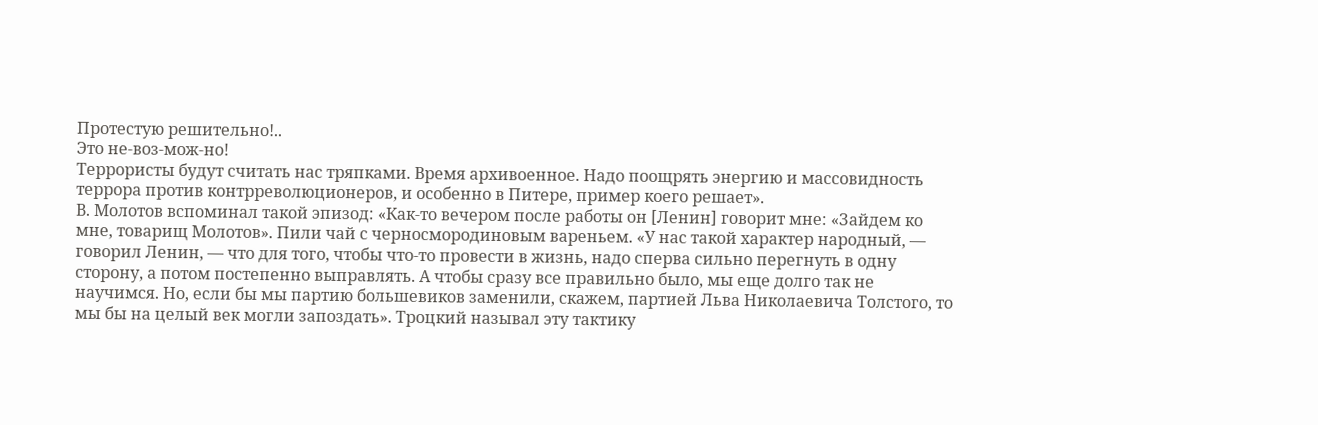Протестую решительно!..
Это не-воз-мож-но!
Террористы будут считать нас тряпками. Время архивоенное. Надо поощрять энергию и массовидность террора против контрреволюционеров, и особенно в Питере, пример коего решает».
В. Молотов вспоминал такой эпизод: «Как-то вечером после работы он [Ленин] говорит мне: «Зайдем ко мне, товарищ Молотов». Пили чай с черносмородиновым вареньем. «У нас такой характер народный, — говорил Ленин, — что для того, чтобы что-то провести в жизнь, надо сперва сильно перегнуть в одну сторону, а потом постепенно выправлять. А чтобы сразу все правильно было, мы еще долго так не научимся. Но, если бы мы партию большевиков заменили, скажем, партией Льва Николаевича Толстого, то мы бы на целый век могли запоздать». Троцкий называл эту тактику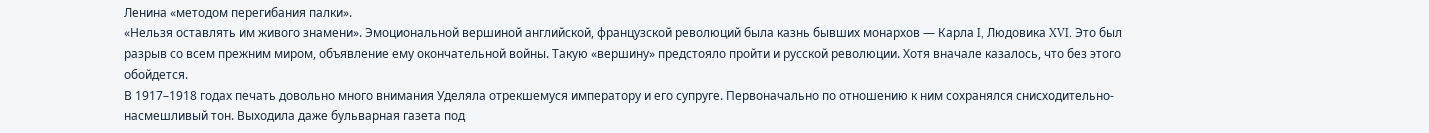Ленина «методом перегибания палки».
«Нельзя оставлять им живого знамени». Эмоциональной вершиной английской, французской революций была казнь бывших монархов — Карла I, Людовика XVI. Это был разрыв со всем прежним миром, объявление ему окончательной войны. Такую «вершину» предстояло пройти и русской революции. Хотя вначале казалось, что без этого обойдется.
В 1917–1918 годах печать довольно много внимания Уделяла отрекшемуся императору и его супруге. Первоначально по отношению к ним сохранялся снисходительно-насмешливый тон. Выходила даже бульварная газета под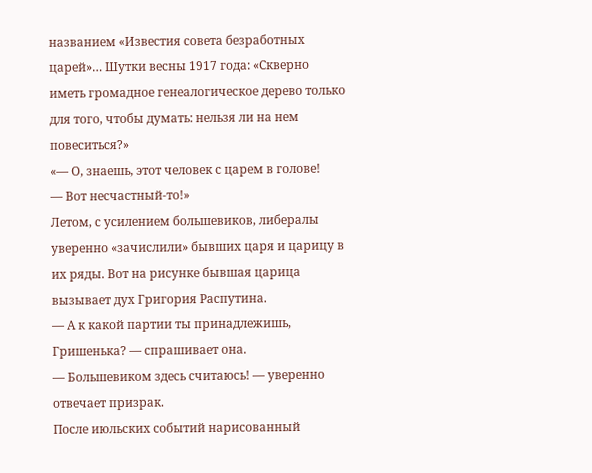названием «Известия совета безработных царей»… Шутки весны 1917 года: «Скверно иметь громадное генеалогическое дерево только для того, чтобы думать: нельзя ли на нем повеситься?»
«— О, знаешь, этот человек с царем в голове!
— Вот несчастный-то!»
Летом, с усилением большевиков, либералы уверенно «зачислили» бывших царя и царицу в их ряды. Вот на рисунке бывшая царица вызывает дух Григория Распутина.
— А к какой партии ты принадлежишь, Гришенька? — спрашивает она.
— Большевиком здесь считаюсь! — уверенно отвечает призрак.
После июльских событий нарисованный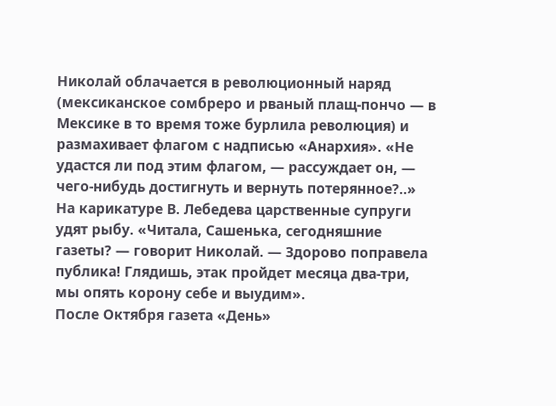Николай облачается в революционный наряд (мексиканское сомбреро и рваный плащ-пончо — в Мексике в то время тоже бурлила революция) и размахивает флагом с надписью «Анархия». «Не удастся ли под этим флагом, — рассуждает он, — чего-нибудь достигнуть и вернуть потерянное?..»
На карикатуре В. Лебедева царственные супруги удят рыбу. «Читала, Сашенька, сегодняшние газеты? — говорит Николай. — Здорово поправела публика! Глядишь, этак пройдет месяца два-три, мы опять корону себе и выудим».
После Октября газета «День»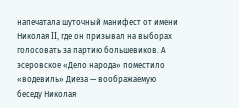напечатала шуточный манифест от имени Николая II, где он призывал на выборах голосовать за партию большевиков. А эсеровское «Дело народа» поместило «водевиль» Диеза — воображаемую беседу Николая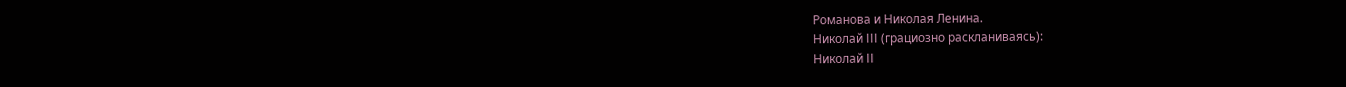Романова и Николая Ленина.
Николай III (грациозно раскланиваясь):
Николай II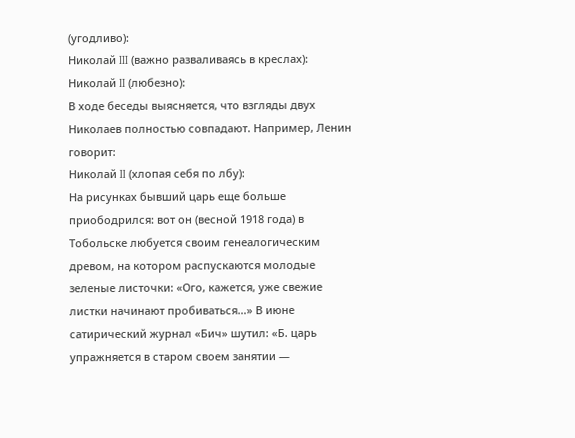(угодливо):
Николай III (важно разваливаясь в креслах):
Николай II (любезно):
В ходе беседы выясняется, что взгляды двух Николаев полностью совпадают. Например, Ленин говорит:
Николай II (хлопая себя по лбу):
На рисунках бывший царь еще больше приободрился: вот он (весной 1918 года) в Тобольске любуется своим генеалогическим древом, на котором распускаются молодые зеленые листочки: «Ого, кажется, уже свежие листки начинают пробиваться…» В июне сатирический журнал «Бич» шутил: «Б. царь упражняется в старом своем занятии —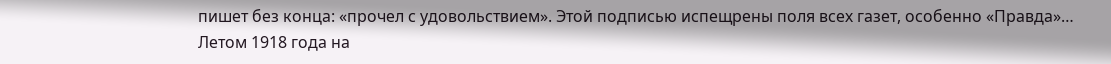пишет без конца: «прочел с удовольствием». Этой подписью испещрены поля всех газет, особенно «Правда»…
Летом 1918 года на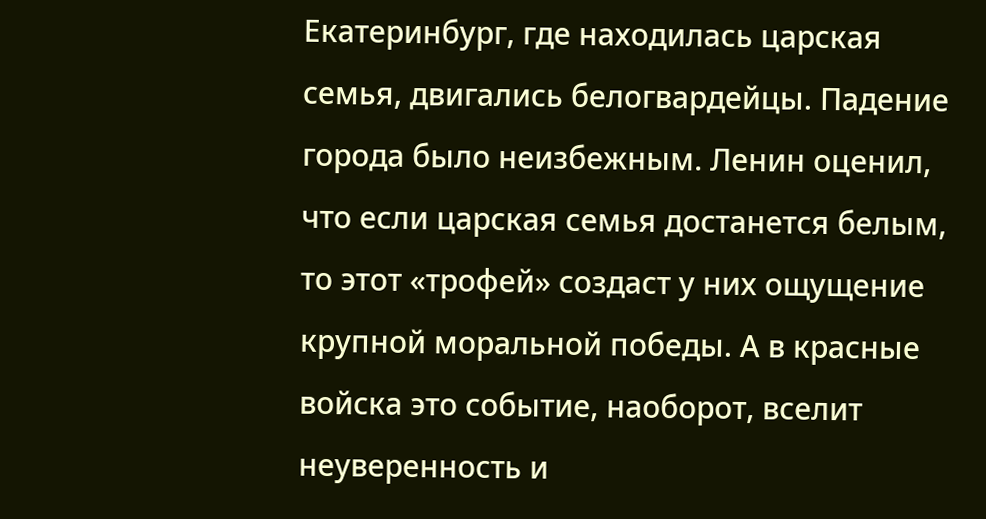Екатеринбург, где находилась царская семья, двигались белогвардейцы. Падение города было неизбежным. Ленин оценил, что если царская семья достанется белым, то этот «трофей» создаст у них ощущение крупной моральной победы. А в красные войска это событие, наоборот, вселит неуверенность и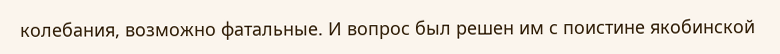колебания, возможно фатальные. И вопрос был решен им с поистине якобинской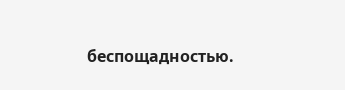беспощадностью.